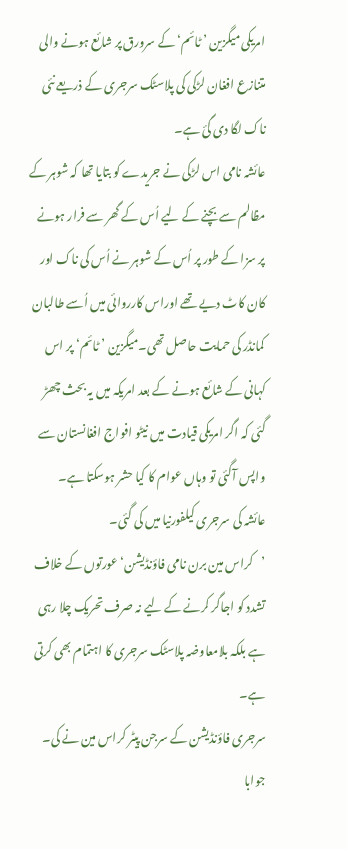امریکی میگزین ’ ٹائم‘ کے سرورق پر شائع ہونے والی متنازع افغان لڑکی کی پلاسٹک سرجری کے ذریعے نئی ناک لگا دی گئ ہے۔
عائشہ نامی اس لڑکی نے جریدے کو بتایا تھا کہ شوہر کے مظالم سے بچنے کے لیے اُس کے گھر سے فرار ہونے پر سزا کے طور پر اُس کے شوہر نے اُس کی ناک اور کان کاٹ دیے تھے اوراس کارروائی میں اُسے طالبان کمانڈر کی حمایت حاصل تھی۔میگزین ’ ٹائم‘ پر اس کہانی کے شائع ہونے کے بعد امریکہ میں یہ بحث چھڑ گئی کہ اگر امریکی قیادت میں نیٹو افواج افغانستان سے واپس آگئی تو وہاں عوام کا کیا حشر ہوسکتا ہے۔
عائشہ کی سرجری کیلفورنیا میں کی گئی۔
’کراس مین برن نامی فاؤنڈیشن‘ عورتوں کے خلاف تشدد کو اجاگر کرنے کے لیے نہ صرف تحریک چلا رہی ہے بلکہ بلامعاوضہ پلاسٹک سرجری کا اہتمام بھی کرتی ہے۔
سرجری فاؤنڈیشن کے سرجن پیٹر کراس مین نے کی۔
جوابا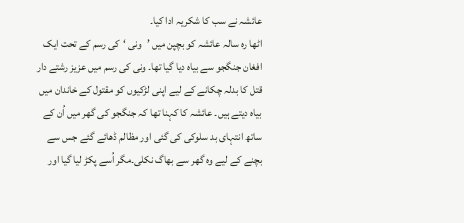عائشہ نے سب کا شکریہ ادا کیا۔
اٹھا رہ سالہ عائشہ کو بچپن میں ’ونی ‘کی رسم کے تحت ایک افغان جنگجو سے بیاہ دیا گیا تھا۔ ونی کی رسم میں عزیز رشتے دار قتل کا بدلہ چکانے کے لیے اپنی لڑکیوں کو مقتول کے خاندان میں بیاہ دیتے ہیں۔ عائشہ کا کہنا تھا کہ جنگجو کی گھر میں اُن کے ساتھ انتہای بد سلوکی کی گئی اور مظالم ڈھائے گئے جس سے بچنے کے لیے وہ گھر سے بھاگ نکلی۔مگر اُسے پکڑ لیا گیا اور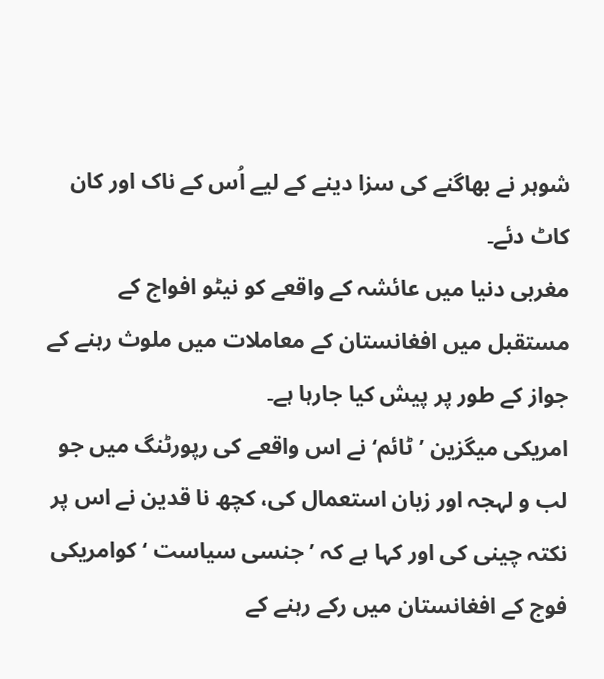شوہر نے بھاگنے کی سزا دینے کے لیے اُس کے ناک اور کان کاٹ دئے۔
مغربی دنیا میں عائشہ کے واقعے کو نیٹو افواج کے مستقبل میں افغانستان کے معاملات میں ملوث رہنے کے جواز کے طور پر پیش کیا جارہا ہے۔
امریکی میگزین ’ ٹائم‘ نے اس واقعے کی رپورٹنگ میں جو لب و لہجہ اور زبان استعمال کی، کچھ نا قدین نے اس پر نکتہ چینی کی اور کہا ہے کہ ’ جنسی سیاست ‘ کوامریکی فوج کے افغانستان میں رکے رہنے کے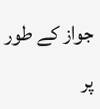جواز کے طور پر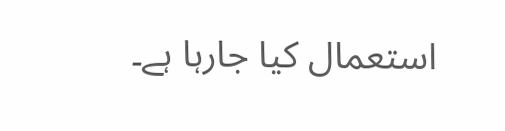استعمال کیا جارہا ہے۔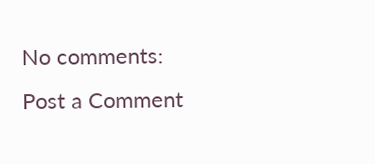No comments:
Post a Comment